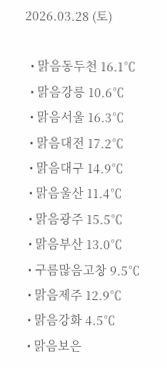2026.03.28 (토)

  • 맑음동두천 16.1℃
  • 맑음강릉 10.6℃
  • 맑음서울 16.3℃
  • 맑음대전 17.2℃
  • 맑음대구 14.9℃
  • 맑음울산 11.4℃
  • 맑음광주 15.5℃
  • 맑음부산 13.0℃
  • 구름많음고창 9.5℃
  • 맑음제주 12.9℃
  • 맑음강화 4.5℃
  • 맑음보은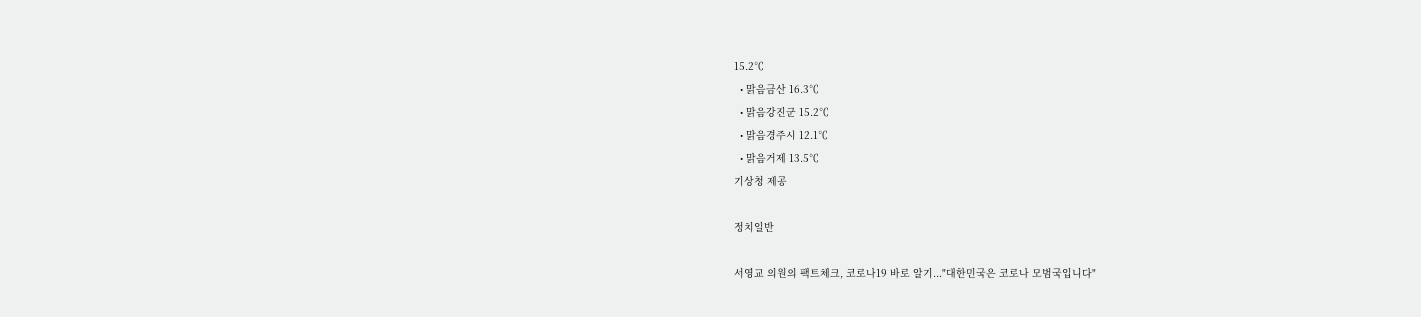15.2℃
  • 맑음금산 16.3℃
  • 맑음강진군 15.2℃
  • 맑음경주시 12.1℃
  • 맑음거제 13.5℃
기상청 제공

정치일반

서영교 의원의 팩트체크, 코로나19 바로 알기..."대한민국은 코로나 모범국입니다"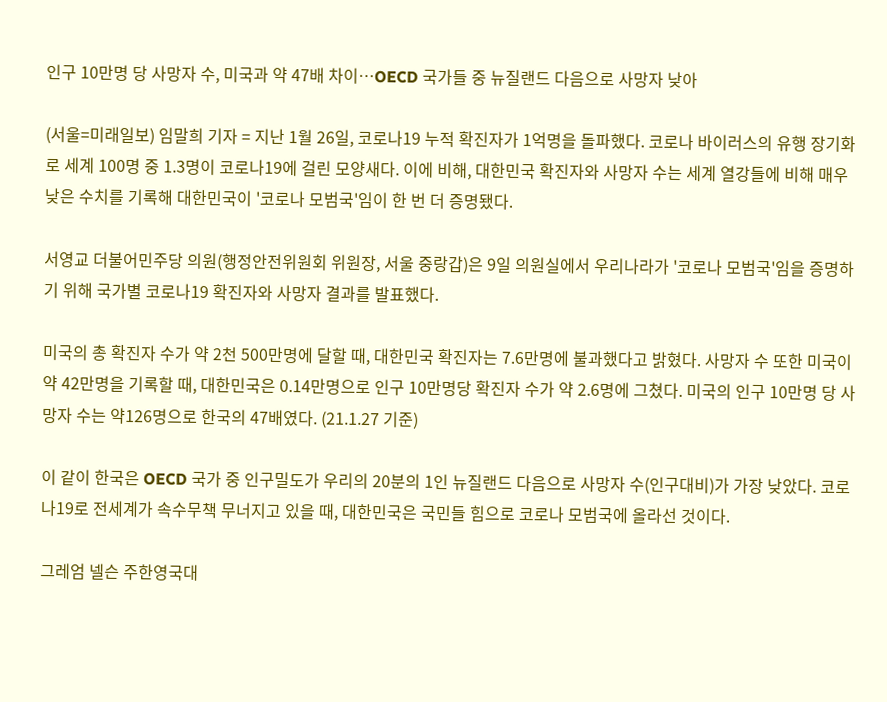인구 10만명 당 사망자 수, 미국과 약 47배 차이…OECD 국가들 중 뉴질랜드 다음으로 사망자 낮아

(서울=미래일보) 임말희 기자 = 지난 1월 26일, 코로나19 누적 확진자가 1억명을 돌파했다. 코로나 바이러스의 유행 장기화로 세계 100명 중 1.3명이 코로나19에 걸린 모양새다. 이에 비해, 대한민국 확진자와 사망자 수는 세계 열강들에 비해 매우 낮은 수치를 기록해 대한민국이 '코로나 모범국'임이 한 번 더 증명됐다.

서영교 더불어민주당 의원(행정안전위원회 위원장, 서울 중랑갑)은 9일 의원실에서 우리나라가 '코로나 모범국'임을 증명하기 위해 국가별 코로나19 확진자와 사망자 결과를 발표했다.

미국의 총 확진자 수가 약 2천 500만명에 달할 때, 대한민국 확진자는 7.6만명에 불과했다고 밝혔다. 사망자 수 또한 미국이 약 42만명을 기록할 때, 대한민국은 0.14만명으로 인구 10만명당 확진자 수가 약 2.6명에 그쳤다. 미국의 인구 10만명 당 사망자 수는 약126명으로 한국의 47배였다. (21.1.27 기준)

이 같이 한국은 OECD 국가 중 인구밀도가 우리의 20분의 1인 뉴질랜드 다음으로 사망자 수(인구대비)가 가장 낮았다. 코로나19로 전세계가 속수무책 무너지고 있을 때, 대한민국은 국민들 힘으로 코로나 모범국에 올라선 것이다.

그레엄 넬슨 주한영국대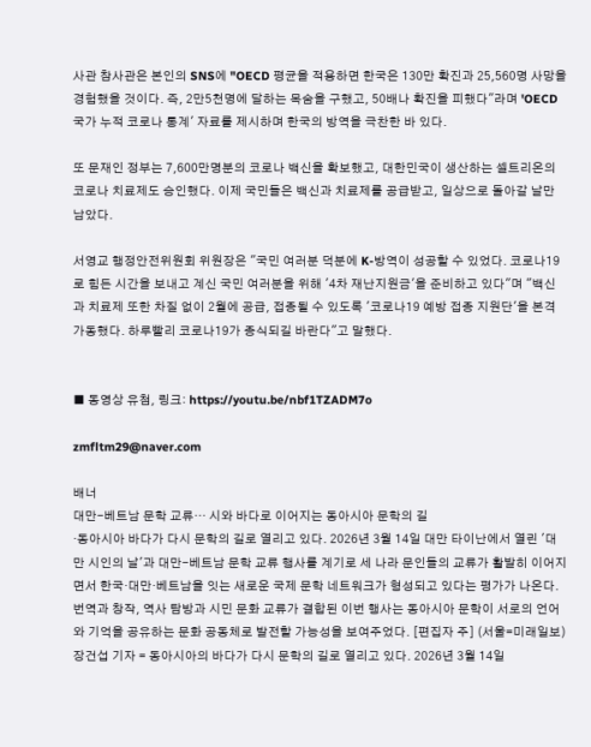사관 참사관은 본인의 SNS에 "OECD 평균을 적용하면 한국은 130만 확진과 25,560명 사망을 경험했을 것이다. 즉, 2만5천명에 달하는 목숨을 구했고, 50배나 확진을 피했다"라며 'OECD 국가 누적 코로나 통계' 자료를 제시하며 한국의 방역을 극찬한 바 있다.

또 문재인 정부는 7,600만명분의 코로나 백신을 확보했고, 대한민국이 생산하는 셀트리온의 코로나 치료제도 승인했다. 이제 국민들은 백신과 치료제를 공급받고, 일상으로 돌아갈 날만 남았다.

서영교 행정안전위원회 위원장은 "국민 여러분 덕분에 K-방역이 성공할 수 있었다. 코로나19로 힘든 시간을 보내고 계신 국민 여러분을 위해 '4차 재난지원금'을 준비하고 있다"며 "백신과 치료제 또한 차질 없이 2월에 공급, 접종될 수 있도록 '코로나19 예방 접종 지원단'을 본격 가동했다. 하루빨리 코로나19가 종식되길 바란다"고 말했다.


■ 동영상 유첨, 링크: https://youtu.be/nbf1TZADM7o

zmfltm29@naver.com

배너
대만-베트남 문학 교류… 시와 바다로 이어지는 동아시아 문학의 길
·동아시아 바다가 다시 문학의 길로 열리고 있다. 2026년 3월 14일 대만 타이난에서 열린 '대만 시인의 날'과 대만-베트남 문학 교류 행사를 계기로 세 나라 문인들의 교류가 활발히 이어지면서 한국·대만·베트남을 잇는 새로운 국제 문학 네트워크가 형성되고 있다는 평가가 나온다. 번역과 창작, 역사 탐방과 시민 문화 교류가 결합된 이번 행사는 동아시아 문학이 서로의 언어와 기억을 공유하는 문화 공동체로 발전할 가능성을 보여주었다. [편집자 주] (서울=미래일보) 장건섭 기자 = 동아시아의 바다가 다시 문학의 길로 열리고 있다. 2026년 3월 14일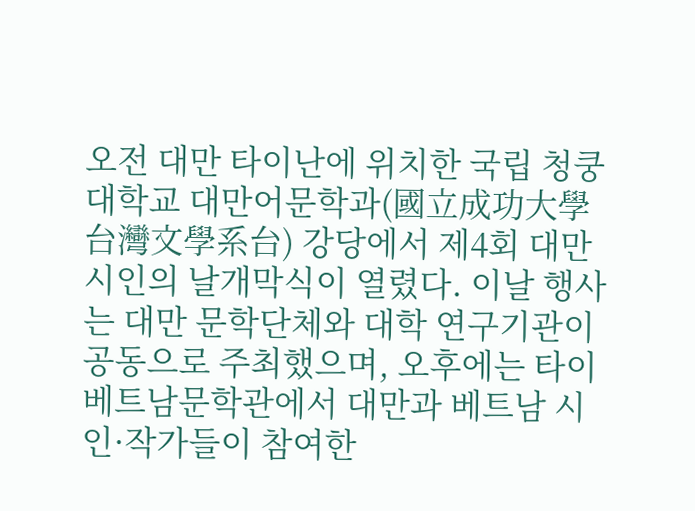오전 대만 타이난에 위치한 국립 청쿵대학교 대만어문학과(國立成功大學台灣文學系台) 강당에서 제4회 대만 시인의 날개막식이 열렸다. 이날 행사는 대만 문학단체와 대학 연구기관이 공동으로 주최했으며, 오후에는 타이베트남문학관에서 대만과 베트남 시인·작가들이 참여한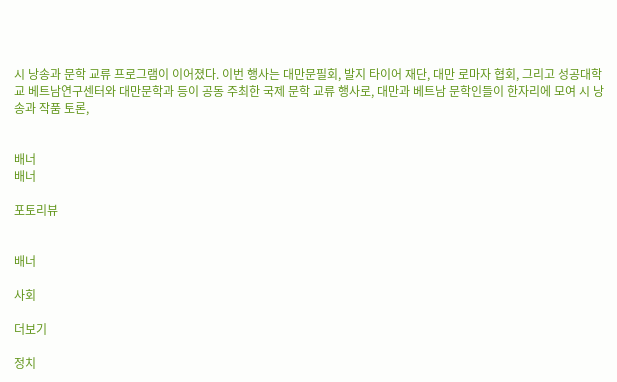시 낭송과 문학 교류 프로그램이 이어졌다. 이번 행사는 대만문필회, 발지 타이어 재단, 대만 로마자 협회, 그리고 성공대학교 베트남연구센터와 대만문학과 등이 공동 주최한 국제 문학 교류 행사로, 대만과 베트남 문학인들이 한자리에 모여 시 낭송과 작품 토론,


배너
배너

포토리뷰


배너

사회

더보기

정치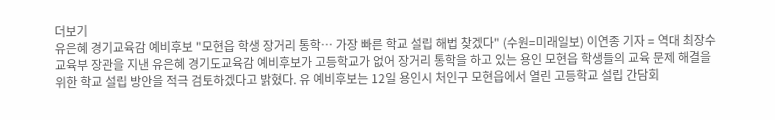더보기
유은혜 경기교육감 예비후보 "모현읍 학생 장거리 통학… 가장 빠른 학교 설립 해법 찾겠다" (수원=미래일보) 이연종 기자 = 역대 최장수 교육부 장관을 지낸 유은혜 경기도교육감 예비후보가 고등학교가 없어 장거리 통학을 하고 있는 용인 모현읍 학생들의 교육 문제 해결을 위한 학교 설립 방안을 적극 검토하겠다고 밝혔다. 유 예비후보는 12일 용인시 처인구 모현읍에서 열린 고등학교 설립 간담회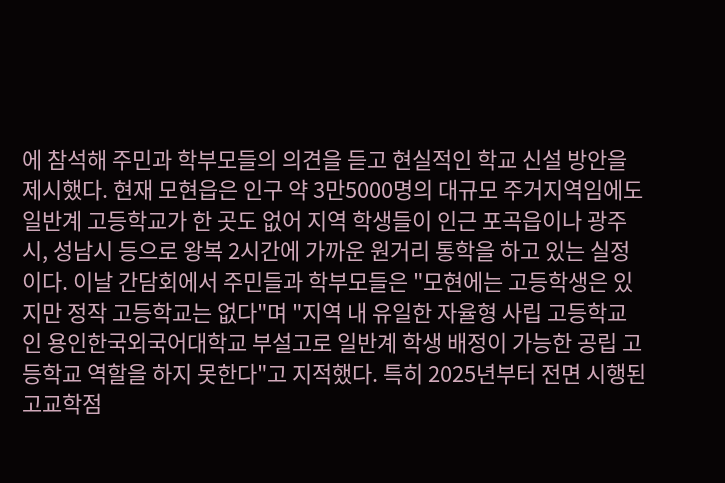에 참석해 주민과 학부모들의 의견을 듣고 현실적인 학교 신설 방안을 제시했다. 현재 모현읍은 인구 약 3만5000명의 대규모 주거지역임에도 일반계 고등학교가 한 곳도 없어 지역 학생들이 인근 포곡읍이나 광주시, 성남시 등으로 왕복 2시간에 가까운 원거리 통학을 하고 있는 실정이다. 이날 간담회에서 주민들과 학부모들은 "모현에는 고등학생은 있지만 정작 고등학교는 없다"며 "지역 내 유일한 자율형 사립 고등학교인 용인한국외국어대학교 부설고로 일반계 학생 배정이 가능한 공립 고등학교 역할을 하지 못한다"고 지적했다. 특히 2025년부터 전면 시행된 고교학점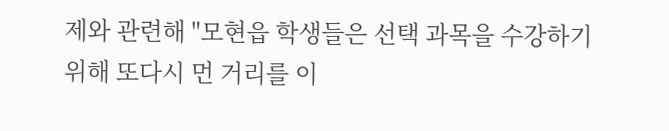제와 관련해 "모현읍 학생들은 선택 과목을 수강하기 위해 또다시 먼 거리를 이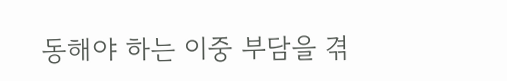동해야 하는 이중 부담을 겪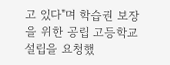고 있다"며 학습권 보장을 위한 공립 고등학교 설립을 요청했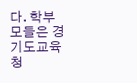다. 학부모들은 경기도교육청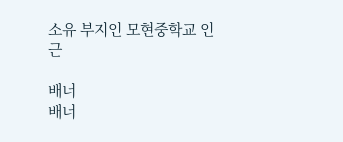소유 부지인 모현중학교 인근

배너
배너